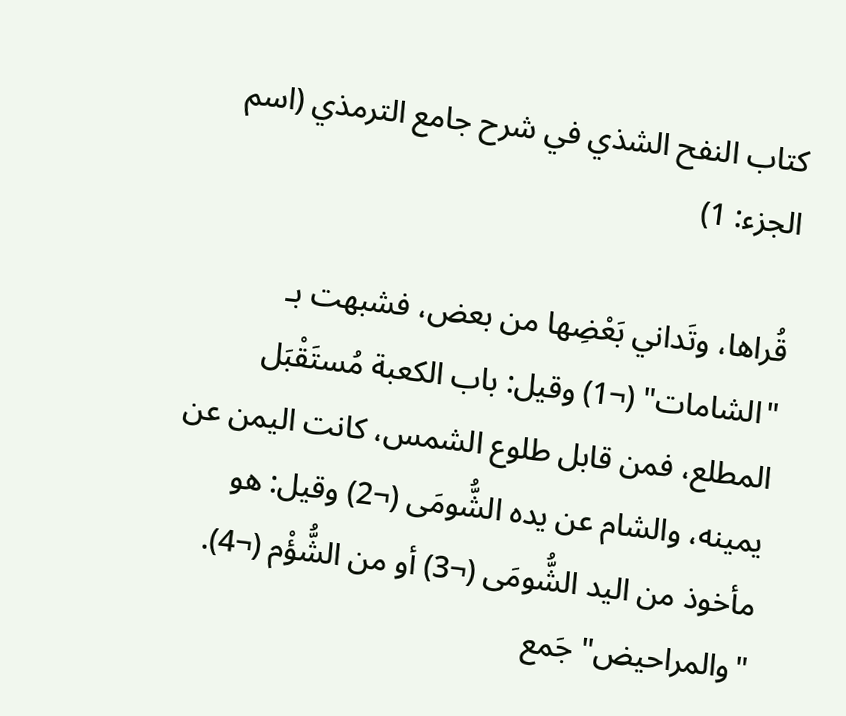كتاب النفح الشذي في شرح جامع الترمذي (اسم الجزء: 1)

قُراها، وتَداني بَعْضِها من بعض، فشبهت بـ "الشامات" (¬1) وقيل: باب الكعبة مُستَقْبَل المطلع، فمن قابل طلوع الشمس، كانت اليمن عن يمينه، والشام عن يده الشُّومَى (¬2) وقيل: هو مأخوذ من اليد الشُّومَى (¬3) أو من الشُّؤْم (¬4).
"والمراحيض" جَمع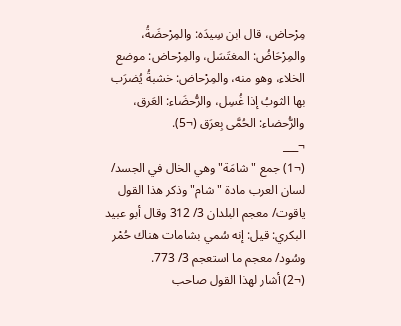مِرْحاض، قال ابن سِيدَه: والمِرْحضَةُ، والمِرْحَاضُ: المغتَسَل، والمِرْحاض: موضع الخلاء، وهو منه، والمِرْحاض: خشبةُ يُضرَب بها الثوبُ إذا غُسِل، والرُّحضَاء: العَرق، والرُّحضاء: الحُمَّى بِعرَق (¬5).
¬___
(¬1) جمع "شامَة" وهي الخال في الجسد/ لسان العرب مادة "شام" وذكر هذا القول ياقوت/ معجم البلدان 3/ 312 وقال أبو عبيد البكري: قيل: إنه سُمي بشامات هناك حُمْر وسُود/ معجم ما استعجم 3/ 773.
(¬2) أشار لهذا القول صاحب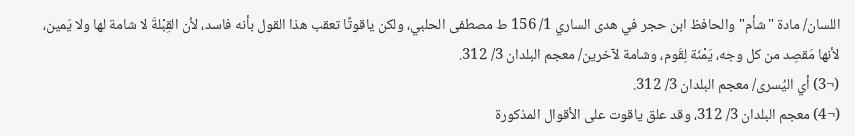اللسان/ مادة "شأم" والحافظ ابن حجر في هدى الساري 1/ 156 ط مصطفى الحلبي، ولكن ياقوتًا تعقب هذا القول بأنه فاسد، لأن القِبْلةَ لا شامة لها ولا يَمين، لأنها مَقصِد من كل وجه، يَمْنَة لِقَوم، وشامة لآخرين/ معجم البلدان 3/ 312.
(¬3) أي اليُسرى/ معجم البلدان 3/ 312.
(¬4) معجم البلدان 3/ 312، وقد علق ياقوت على الأقوال المذكورة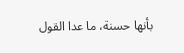بأنها حسنة، ما عدا القول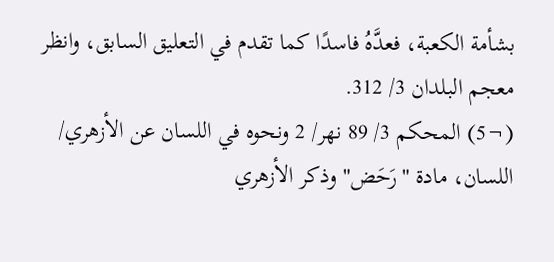بشأمة الكعبة، فعدَّهُ فاسدًا كما تقدم في التعليق السابق، وانظر معجم البلدان 3/ 312.
(¬5) المحكم 3/ 89 نهر/ 2 ونحوه في اللسان عن الأزهري/ اللسان، مادة "رَحَض" وذكر الأزهري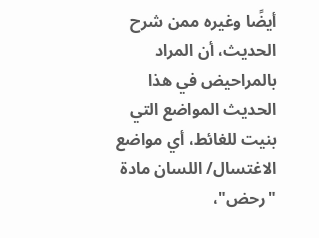أيضًا وغيره ممن شرح الحديث، أن المراد بالمراحيض في هذا الحديث المواضع التي بنيت للغائط، أي مواضع الاغتسال/ اللسان مادة "رحض"،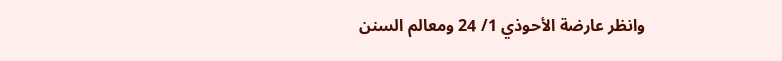وانظر عارضة الأحوذي 1/ 24 ومعالم السنن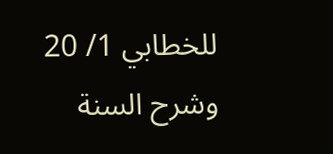للخطابي 1/ 20 وشرح السنة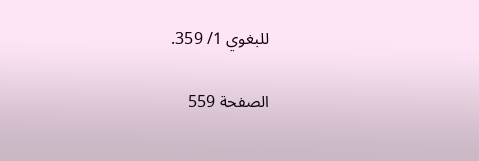للبغوي 1/ 359.

الصفحة 559